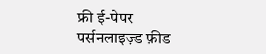फ्री ई-पेपर
पर्सनलाइज़्ड फ़ीड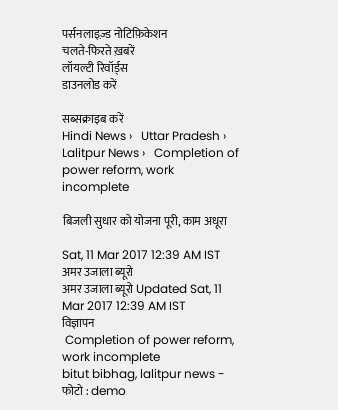पर्सनलाइज़्ड नोटिफ़िकेशन
चलते-फिरते ख़बरें
लॉयल्टी रिवॉर्ड्स
डाउनलोड करें

सब्सक्राइब करें
Hindi News ›   Uttar Pradesh ›   Lalitpur News ›   Completion of power reform, work incomplete

बिजली सुधार को योजना पूरी, काम अधूरा

Sat, 11 Mar 2017 12:39 AM IST
अमर उजाला ब्यूरो
अमर उजाला ब्यूरो Updated Sat, 11 Mar 2017 12:39 AM IST
विज्ञापन
 Completion of power reform, work incomplete
bitut bibhag, lalitpur news - फोटो : demo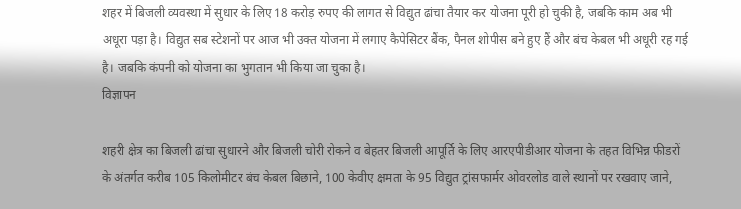शहर में बिजली व्यवस्था में सुधार के लिए 18 करोड़ रुपए की लागत से विद्युत ढांचा तैयार कर योजना पूरी हो चुकी है, जबकि काम अब भी अधूरा पड़ा है। विद्युत सब स्टेशनों पर आज भी उक्त योजना में लगाए कैपेसिटर बैंक, पैनल शोपीस बने हुए हैं और बंच केबल भी अधूरी रह गई है। जबकि कंपनी को योजना का भुगतान भी किया जा चुका है।
विज्ञापन

शहरी क्षेत्र का बिजली ढांचा सुधारने और बिजली चोरी रोकने व बेहतर बिजली आपूर्ति के लिए आरएपीडीआर योजना के तहत विभिन्न फीडरों के अंतर्गत करीब 105 किलोमीटर बंच केबल बिछाने, 100 केवीए क्षमता के 95 विद्युत ट्रांसफार्मर ओवरलोड वाले स्थानों पर रखवाए जाने,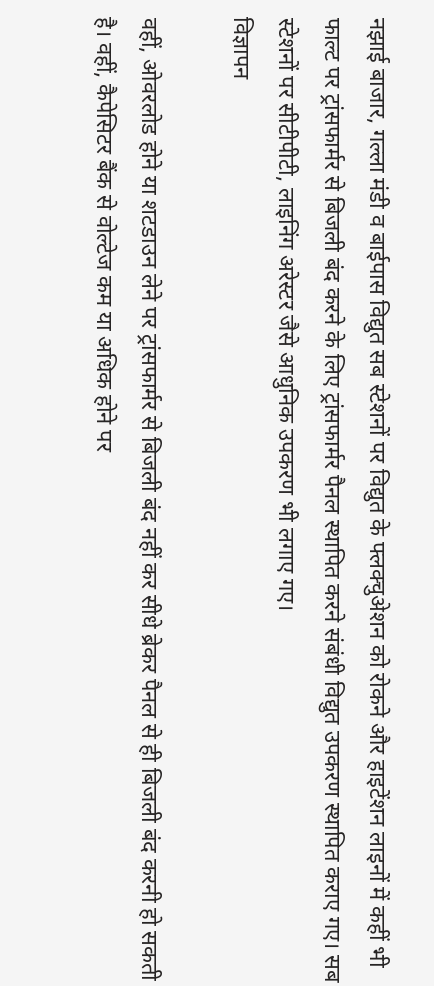नझाई बाजार, गल्ला मंडी व बाईपास विद्युत सब स्टेशनों पर विद्युत के फ्लक्चुअेशन को रोकने और हाइटेंशन लाइनों में कहीं भी फाल्ट पर ट्रांसफार्मर से बिजली बंद करने के लिए ट्रांसफार्मर पैनल स्थापित करने संबंधी विद्युत उपकरण स्थापित कराए गए। सब स्टेशनों पर सीटीपीटी, लाइनिंग अरेस्टर जैसे आधुनिक उपकरण भी लगाए गए।
विज्ञापन

वहीं, ओवरलोड होने या शटडाउन लेने पर ट्रांसफार्मर से बिजली बंद नहीं कर सीधे ब्रेकर पैनल से ही बिजली बंद करनी हो सकती है। वहीं, कैपेसिटर बैंक से वोल्टेज कम या अधिक होने पर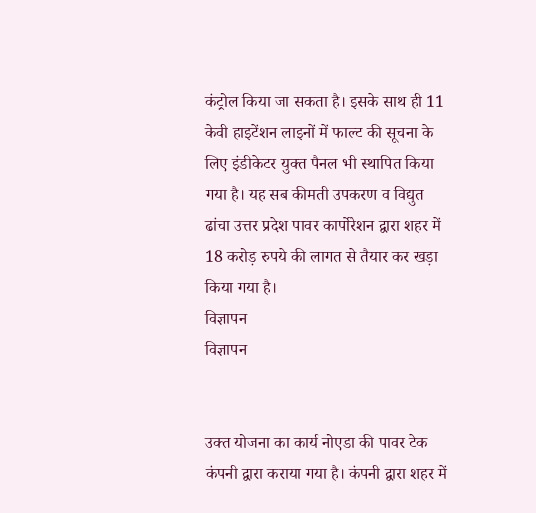कंट्रोल किया जा सकता है। इसके साथ ही 11 केवी हाइटेंशन लाइनों में फाल्ट की सूचना के लिए इंडीकेटर युक्त पैनल भी स्थापित किया गया है। यह सब कीमती उपकरण व विद्युत ढांचा उत्तर प्रदेश पावर कार्पोरेशन द्वारा शहर में 18 करोड़ रुपये की लागत से तैयार कर खड़ा किया गया है।
विज्ञापन
विज्ञापन


उक्त योजना का कार्य नोएडा की पावर टेक कंपनी द्वारा कराया गया है। कंपनी द्वारा शहर में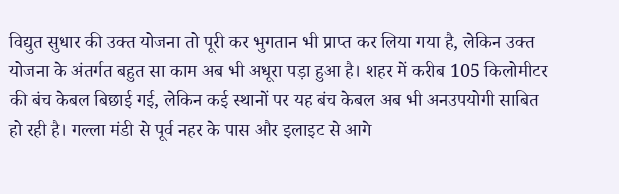विद्युत सुधार की उक्त योजना तो पूरी कर भुगतान भी प्राप्त कर लिया गया है, लेकिन उक्त योजना के अंतर्गत बहुत सा काम अब भी अधूरा पड़ा हुआ है। शहर में करीब 105 किलोमीटर की बंच केबल बिछाई गई, लेकिन कई स्थानों पर यह बंच केबल अब भी अनउपयोगी साबित हो रही है। गल्ला मंडी से पूर्व नहर के पास और इलाइट से आगे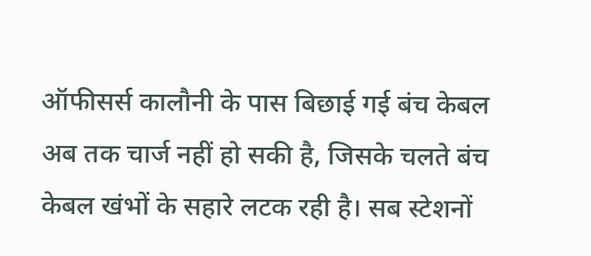ऑफीसर्स कालौनी के पास बिछाई गई बंच केबल अब तक चार्ज नहीं हो सकी है, जिसके चलते बंच केबल खंभों के सहारे लटक रही है। सब स्टेशनों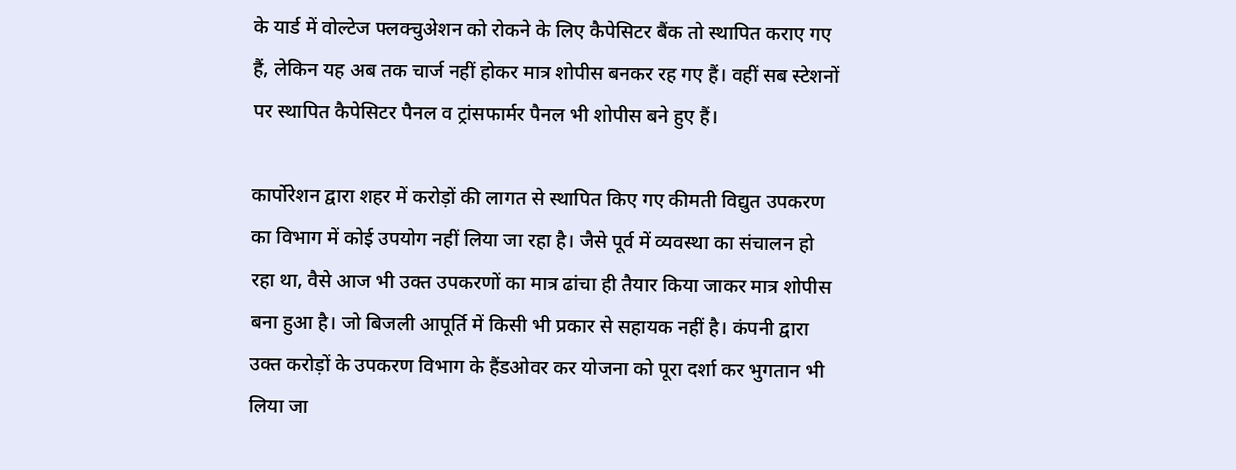के यार्ड में वोल्टेज फ्लक्चुअेशन को रोकने के लिए कैपेसिटर बैंक तो स्थापित कराए गए हैं, लेकिन यह अब तक चार्ज नहीं होकर मात्र शोपीस बनकर रह गए हैं। वहीं सब स्टेशनों पर स्थापित कैपेसिटर पैनल व ट्रांसफार्मर पैनल भी शोपीस बने हुए हैं।

कार्पोरेशन द्वारा शहर में करोड़ों की लागत से स्थापित किए गए कीमती विद्युत उपकरण का विभाग में कोई उपयोग नहीं लिया जा रहा है। जैसे पूर्व में व्यवस्था का संचालन हो रहा था, वैसे आज भी उक्त उपकरणों का मात्र ढांचा ही तैयार किया जाकर मात्र शोपीस बना हुआ है। जो बिजली आपूर्ति में किसी भी प्रकार से सहायक नहीं है। कंपनी द्वारा उक्त करोड़ों के उपकरण विभाग के हैंडओवर कर योजना को पूरा दर्शा कर भुगतान भी लिया जा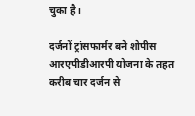चुका है।

दर्जनों ट्रांसफार्मर बने शोपीस
आरएपीडीआरपी योजना के तहत करीब चार दर्जन से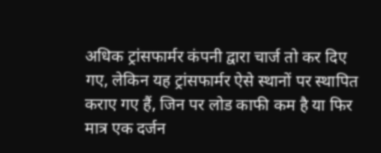अधिक ट्रांसफार्मर कंपनी द्वारा चार्ज तो कर दिए गए, लेकिन यह ट्रांसफार्मर ऐसे स्थानों पर स्थापित कराए गए हैं, जिन पर लोड काफी कम है या फिर मात्र एक दर्जन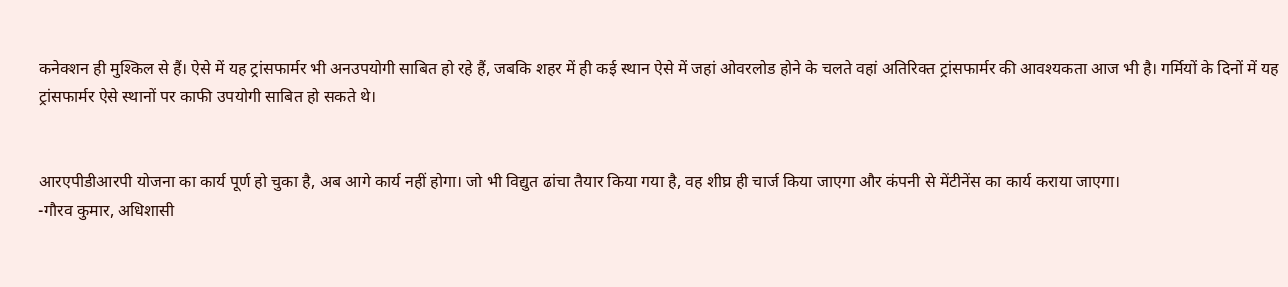कनेक्शन ही मुश्किल से हैं। ऐसे में यह ट्रांसफार्मर भी अनउपयोगी साबित हो रहे हैं, जबकि शहर में ही कई स्थान ऐसे में जहां ओवरलोड होने के चलते वहां अतिरिक्त ट्रांसफार्मर की आवश्यकता आज भी है। गर्मियों के दिनों में यह ट्रांसफार्मर ऐसे स्थानों पर काफी उपयोगी साबित हो सकते थे।


आरएपीडीआरपी योजना का कार्य पूर्ण हो चुका है, अब आगे कार्य नहीं होगा। जो भी विद्युत ढांचा तैयार किया गया है, वह शीघ्र ही चार्ज किया जाएगा और कंपनी से मेंटीनेंस का कार्य कराया जाएगा।
-गौरव कुमार, अधिशासी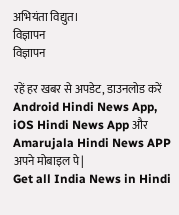अभियंता विद्युत।
विज्ञापन
विज्ञापन

रहें हर खबर से अपडेट, डाउनलोड करें Android Hindi News App, iOS Hindi News App और Amarujala Hindi News APP अपने मोबाइल पे|
Get all India News in Hindi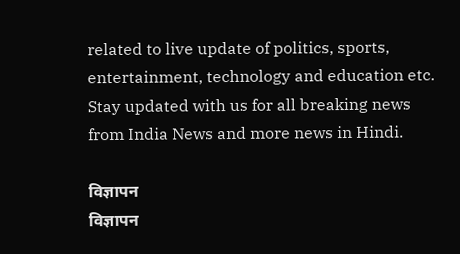related to live update of politics, sports, entertainment, technology and education etc. Stay updated with us for all breaking news from India News and more news in Hindi.

विज्ञापन
विज्ञापन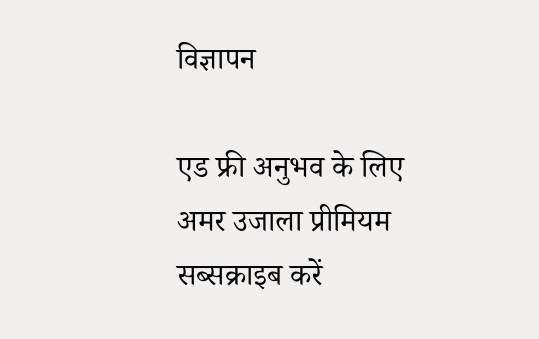विज्ञापन

एड फ्री अनुभव के लिए अमर उजाला प्रीमियम सब्सक्राइब करें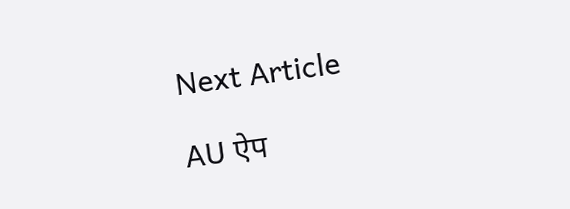Next Article

AU ऐप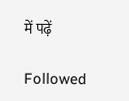में पढ़ें

Followed